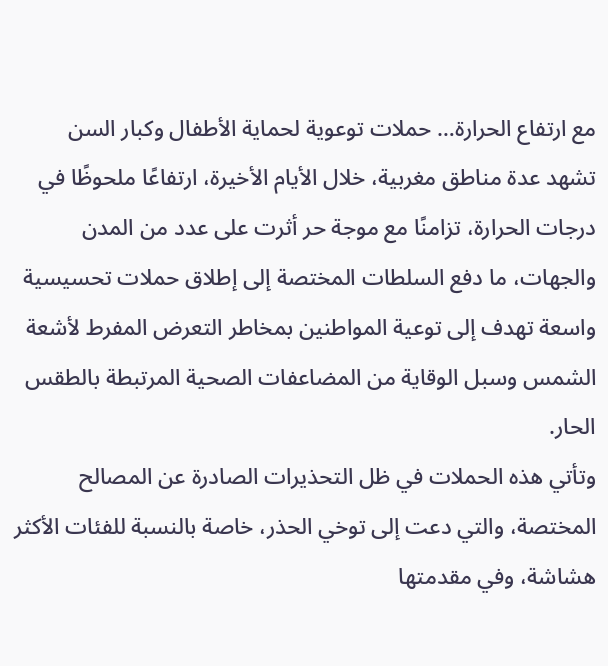مع ارتفاع الحرارة… حملات توعوية لحماية الأطفال وكبار السن
تشهد عدة مناطق مغربية، خلال الأيام الأخيرة، ارتفاعًا ملحوظًا في درجات الحرارة، تزامنًا مع موجة حر أثرت على عدد من المدن والجهات، ما دفع السلطات المختصة إلى إطلاق حملات تحسيسية واسعة تهدف إلى توعية المواطنين بمخاطر التعرض المفرط لأشعة الشمس وسبل الوقاية من المضاعفات الصحية المرتبطة بالطقس الحار.
وتأتي هذه الحملات في ظل التحذيرات الصادرة عن المصالح المختصة، والتي دعت إلى توخي الحذر، خاصة بالنسبة للفئات الأكثر هشاشة، وفي مقدمتها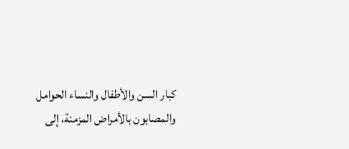كبار السن والأطفال والنساء الحوامل والمصابون بالأمراض المزمنة، إلى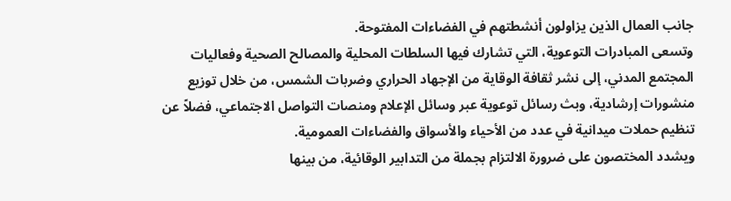جانب العمال الذين يزاولون أنشطتهم في الفضاءات المفتوحة.
وتسعى المبادرات التوعوية، التي تشارك فيها السلطات المحلية والمصالح الصحية وفعاليات المجتمع المدني، إلى نشر ثقافة الوقاية من الإجهاد الحراري وضربات الشمس، من خلال توزيع منشورات إرشادية، وبث رسائل توعوية عبر وسائل الإعلام ومنصات التواصل الاجتماعي، فضلاً عن تنظيم حملات ميدانية في عدد من الأحياء والأسواق والفضاءات العمومية.
ويشدد المختصون على ضرورة الالتزام بجملة من التدابير الوقائية، من بينها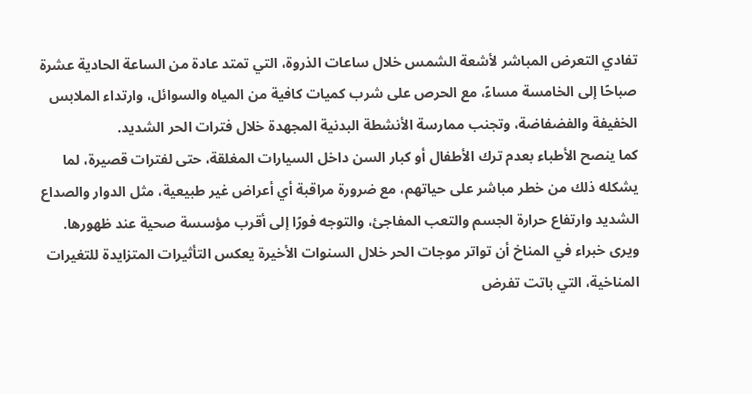تفادي التعرض المباشر لأشعة الشمس خلال ساعات الذروة، التي تمتد عادة من الساعة الحادية عشرة صباحًا إلى الخامسة مساءً، مع الحرص على شرب كميات كافية من المياه والسوائل، وارتداء الملابس الخفيفة والفضفاضة، وتجنب ممارسة الأنشطة البدنية المجهدة خلال فترات الحر الشديد.
كما ينصح الأطباء بعدم ترك الأطفال أو كبار السن داخل السيارات المغلقة، حتى لفترات قصيرة، لما يشكله ذلك من خطر مباشر على حياتهم، مع ضرورة مراقبة أي أعراض غير طبيعية، مثل الدوار والصداع الشديد وارتفاع حرارة الجسم والتعب المفاجئ، والتوجه فورًا إلى أقرب مؤسسة صحية عند ظهورها.
ويرى خبراء في المناخ أن تواتر موجات الحر خلال السنوات الأخيرة يعكس التأثيرات المتزايدة للتغيرات المناخية، التي باتت تفرض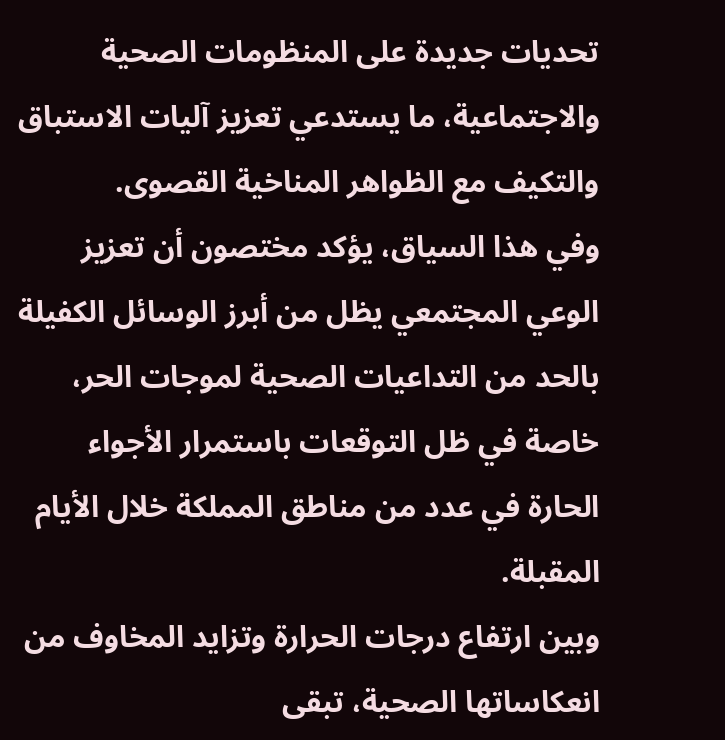تحديات جديدة على المنظومات الصحية والاجتماعية، ما يستدعي تعزيز آليات الاستباق والتكيف مع الظواهر المناخية القصوى.
وفي هذا السياق، يؤكد مختصون أن تعزيز الوعي المجتمعي يظل من أبرز الوسائل الكفيلة بالحد من التداعيات الصحية لموجات الحر، خاصة في ظل التوقعات باستمرار الأجواء الحارة في عدد من مناطق المملكة خلال الأيام المقبلة.
وبين ارتفاع درجات الحرارة وتزايد المخاوف من انعكاساتها الصحية، تبقى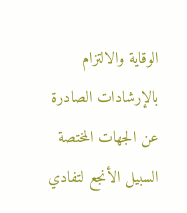الوقاية والالتزام بالإرشادات الصادرة عن الجهات المختصة السبيل الأنجع لتفادي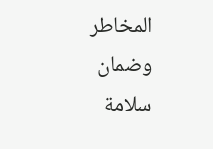المخاطر وضمان سلامة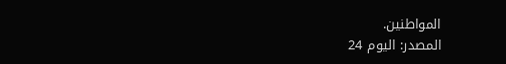المواطنين.
المصدر: اليوم 24